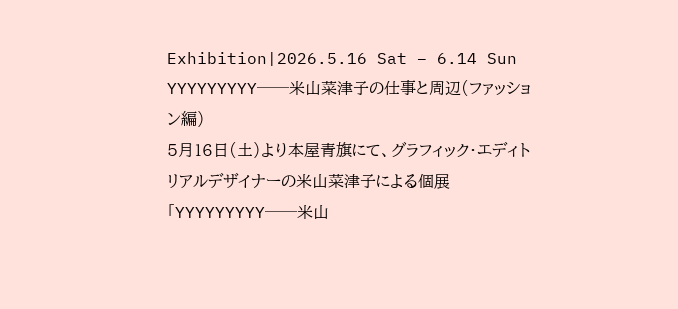Exhibition|2026.5.16 Sat – 6.14 Sun
YYYYYYYYY──米山菜津子の仕事と周辺(ファッション編)
5月16日(土)より本屋青旗にて、グラフィック・エディトリアルデザイナーの米山菜津子による個展「YYYYYYYYY──米山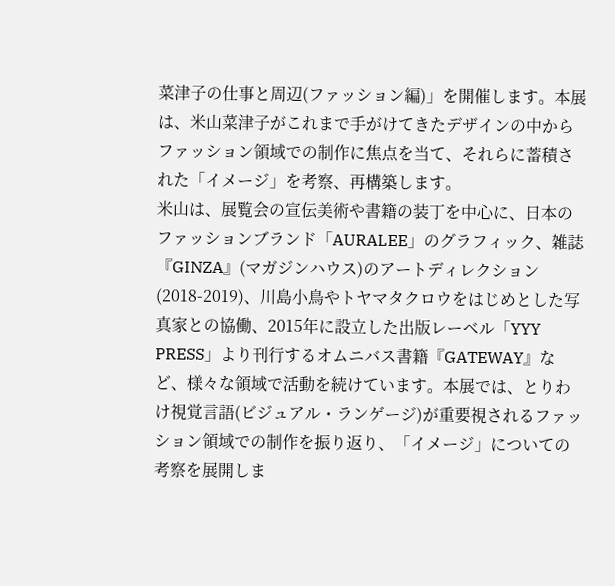菜津子の仕事と周辺(ファッション編)」を開催します。本展は、米山菜津子がこれまで手がけてきたデザインの中からファッション領域での制作に焦点を当て、それらに蓄積された「イメージ」を考察、再構築します。
米山は、展覧会の宣伝美術や書籍の装丁を中心に、日本のファッションブランド「AURALEE」のグラフィック、雑誌『GINZA』(マガジンハウス)のアートディレクション(2018-2019)、川島小鳥やトヤマタクロウをはじめとした写真家との協働、2015年に設立した出版レーベル「YYY PRESS」より刊行するオムニバス書籍『GATEWAY』など、様々な領域で活動を続けています。本展では、とりわけ視覚言語(ビジュアル・ランゲージ)が重要視されるファッション領域での制作を振り返り、「イメージ」についての考察を展開しま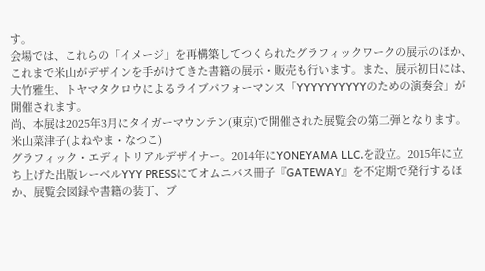す。
会場では、これらの「イメージ」を再構築してつくられたグラフィックワークの展示のほか、これまで米山がデザインを手がけてきた書籍の展示・販売も行います。また、展示初日には、大竹雅生、トヤマタクロウによるライブパフォーマンス「YYYYYYYYYYのための演奏会」が開催されます。
尚、本展は2025年3月にタイガーマウンテン(東京)で開催された展覧会の第二弾となります。
米山菜津子(よねやま・なつこ)
グラフィック・エディトリアルデザイナー。2014年にYONEYAMA LLC.を設立。2015年に立ち上げた出版レーベルYYY PRESSにてオムニバス冊子『GATEWAY』を不定期で発行するほか、展覧会図録や書籍の装丁、ブ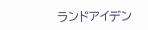ランドアイデン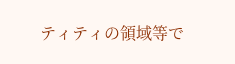ティティの領域等で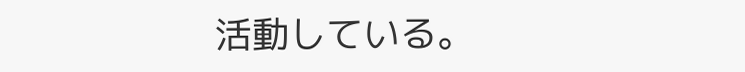活動している。